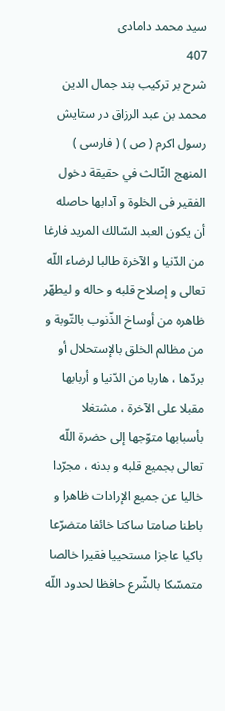سيد محمد دامادى
407
شرح بر تركيب بند جمال الدين محمد بن عبد الرزاق در ستايش رسول اكرم ( ص ) ( فارسى )
المنهج الثّالث في حقيقة دخول الفقير فى الخلوة و آدابها حاصله أن يكون العبد السّالك المريد فارغا من الدّنيا و الآخرة طالبا لرضاء اللّه تعالى و إصلاح قلبه و حاله و ليطهّر ظاهره من أوساخ الذّنوب بالتّوبة و من مظالم الخلق بالإستحلال أو بردّها ، هاربا من الدّنيا و أربابها مقبلا على الآخرة ، مشتغلا بأسبابها متوّجها إلى حضرة اللّه تعالى بجميع قلبه و بدنه ، مجرّدا خاليا عن جميع الإرادات ظاهرا و باطنا صامتا ساكتا خائفا متضرّعا باكيا عاجزا مستحييا فقيرا خالصا متمسّكا بالشّرع حافظا لحدود اللّه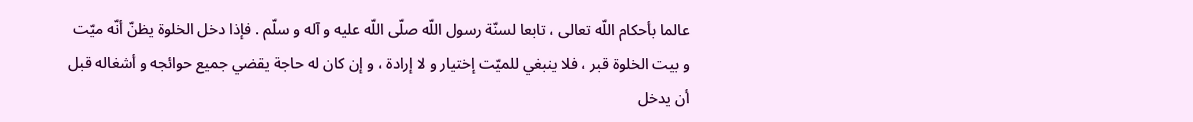عالما بأحكام اللّه تعالى ، تابعا لسنّة رسول اللّه صلّى اللّه عليه و آله و سلّم . فإذا دخل الخلوة يظنّ أنّه ميّت و بيت الخلوة قبر ، فلا ينبغي للميّت إختيار و لا إرادة ، و إن كان له حاجة يقضي جميع حوائجه و أشغاله قبل أن يدخل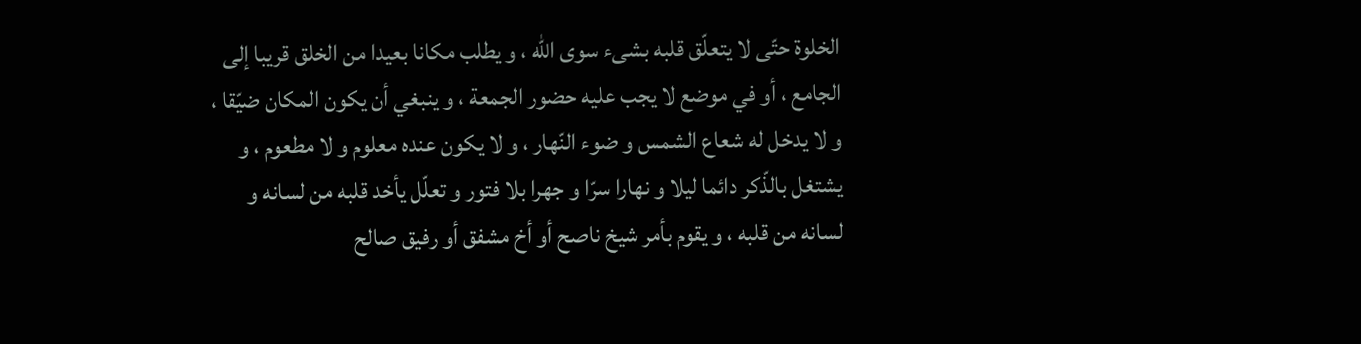الخلوة حتّى لا يتعلّق قلبه بشىء سوى اللّه ، و يطلب مكانا بعيدا من الخلق قريبا إلى الجامع ، أو في موضع لا يجب عليه حضور الجمعة ، و ينبغي أن يكون المكان ضيّقا ، و لا يدخل له شعاع الشمس و ضوء النّهار ، و لا يكون عنده معلوم و لا مطعوم ، و يشتغل بالذّكر دائما ليلا و نهارا سرّا و جهرا بلا فتور و تعلّل يأخد قلبه من لسانه و لسانه من قلبه ، و يقوم بأمر شيخ ناصح أو أخ مشفق أو رفيق صالح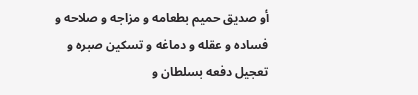أو صديق حميم بطعامه و مزاجه و صلاحه و فساده و عقله و دماغه و تسكين صبره و تعجيل دفعه بسلطان و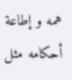همه و إطاعة أحكامه مثل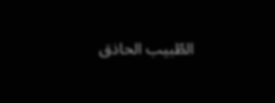الطّبيب الحاذق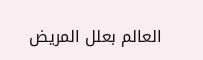العالم بعلل المريض